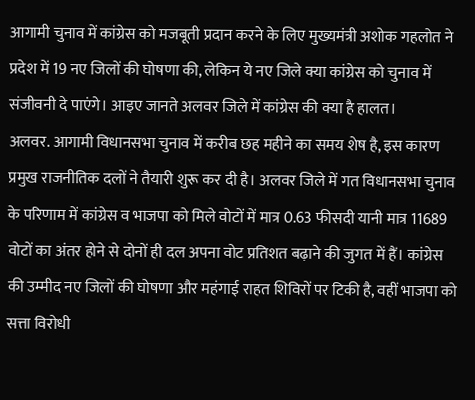आगामी चुनाव में कांग्रेस को मजबूती प्रदान करने के लिए मुख्यमंत्री अशोक गहलोत ने प्रदेश में 19 नए जिलों की घोषणा की, लेकिन ये नए जिले क्या कांग्रेस को चुनाव में संजीवनी दे पाएंगे। आइए जानते अलवर जिले में कांग्रेस की क्या है हालत।
अलवर. आगामी विधानसभा चुनाव में करीब छह महीने का समय शेष है, इस कारण प्रमुख राजनीतिक दलों ने तैयारी शुरू कर दी है। अलवर जिले में गत विधानसभा चुनाव के परिणाम में कांग्रेस व भाजपा को मिले वोटों में मात्र 0.63 फीसदी यानी मात्र 11689 वोटों का अंतर होने से दोनों ही दल अपना वोट प्रतिशत बढ़ाने की जुगत में हैं। कांग्रेस की उम्मीद नए जिलों की घोषणा और महंगाई राहत शिविरों पर टिकी है, वहीं भाजपा को सत्ता विरोधी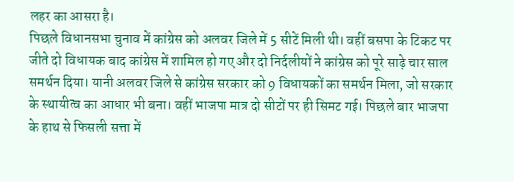लहर का आसरा है।
पिछले विधानसभा चुनाव में कांग्रेस को अलवर जिले में 5 सीटें मिली थी। वहीं बसपा के टिकट पर जीते दो विधायक बाद कांग्रेस में शामिल हो गए और दो निर्दलीयों ने कांग्रेस को पूरे साढ़े चार साल समर्थन दिया। यानी अलवर जिले से कांग्रेस सरकार को 9 विधायकों का समर्थन मिला, जो सरकार के स्थायीत्व का आधार भी बना। वहीं भाजपा मात्र दो सीटों पर ही सिमट गई। पिछले बार भाजपा के हाथ से फिसली सत्ता में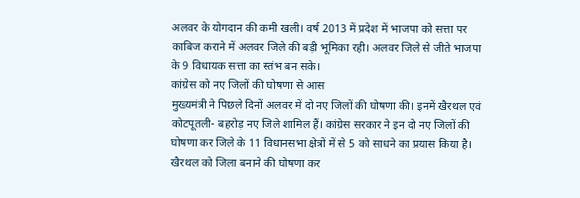अलवर के योगदान की कमी खली। वर्ष 2013 में प्रदेश में भाजपा को सत्ता पर काबिज कराने में अलवर जिले की बड़ी भूमिका रही। अलवर जिले से जीते भाजपा के 9 विधायक सत्ता का स्तंभ बन सके।
कांग्रेस को नए जिलों की घोषणा से आस
मुख्यमंत्री ने पिछले दिनों अलवर में दो नए जिलों की घोषणा की। इनमें खैरथल एवं कोटपूतली- बहरोड़ नए जिले शामिल हैं। कांग्रेस सरकार ने इन दो नए जिलों की घोषणा कर जिले के 11 विधानसभा क्षेत्रों में से 5 को साधने का प्रयास किया है। खैरथल को जिला बनाने की घोषणा कर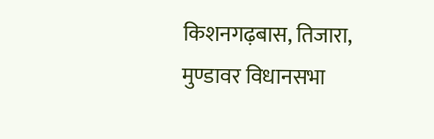किशनगढ़बास, तिजारा, मुण्डावर विधानसभा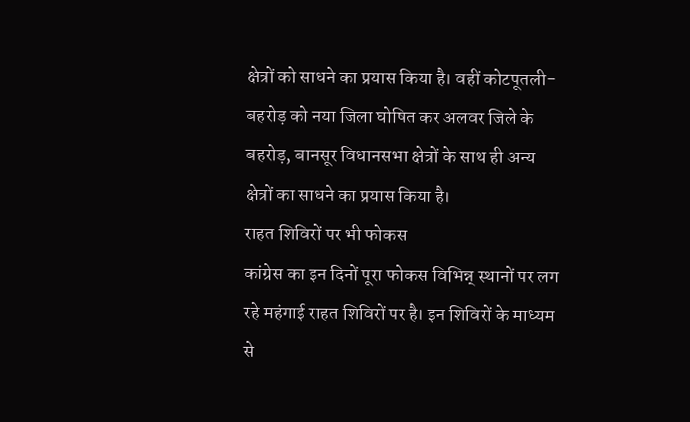क्षेत्रों को साधने का प्रयास किया है। वहीं कोटपूतली- बहरोड़ को नया जिला घोषित कर अलवर जिले के बहरोड़, बानसूर विधानसभा क्षेत्रों के साथ ही अन्य क्षेत्रों का साधने का प्रयास किया है।
राहत शिविरों पर भी फोकस
कांग्रेस का इन दिनों पूरा फोकस विभिन्न् स्थानों पर लग रहे महंगाई राहत शिविरों पर है। इन शिविरों के माध्यम से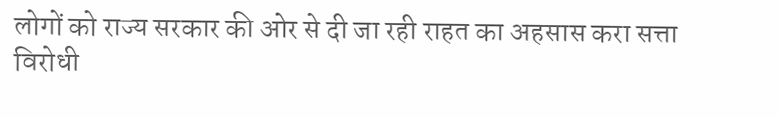लोगों को राज्य सरकार की ओर से दी जा रही राहत का अहसास करा सत्ता विरोधी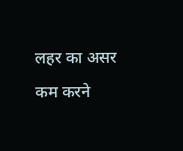लहर का असर कम करने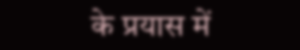के प्रयास में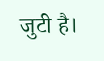जुटी है।